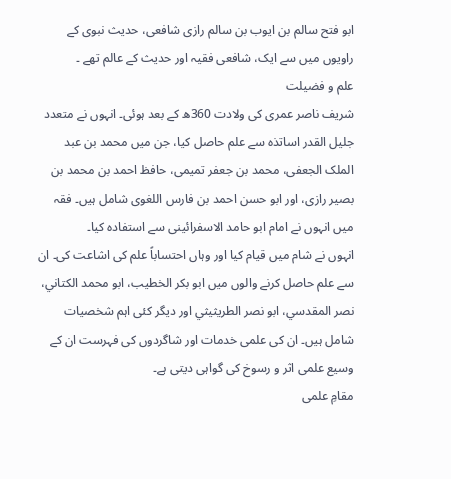ابو فتح سالم بن ایوب بن سالم رازی شافعی، حدیث نبوی کے راویوں میں سے ایک، شافعی فقیہ اور حدیث کے عالم تھے ۔
علم و فضیلت
شریف ناصر عمری کی ولادت 360ھ کے بعد ہوئی۔ انہوں نے متعدد جلیل القدر اساتذہ سے علم حاصل کیا، جن میں محمد بن عبد الملک الجعفی، محمد بن جعفر تمیمی، حافظ احمد بن محمد بن بصیر رازی، اور ابو حسن احمد بن فارس اللغوی شامل ہیں۔ فقہ میں انہوں نے امام ابو حامد الاسفرائینی سے استفادہ کیا۔
انہوں نے شام میں قیام کیا اور وہاں احتساباً علم کی اشاعت کی۔ ان سے علم حاصل کرنے والوں میں ابو بکر الخطيب، ابو محمد الكتاني، نصر المقدسي، ابو نصر الطریثيثي اور دیگر کئی اہم شخصیات شامل ہیں۔ ان کی علمی خدمات اور شاگردوں کی فہرست ان کے وسیع علمی اثر و رسوخ کی گواہی دیتی ہے۔
مقامِ علمی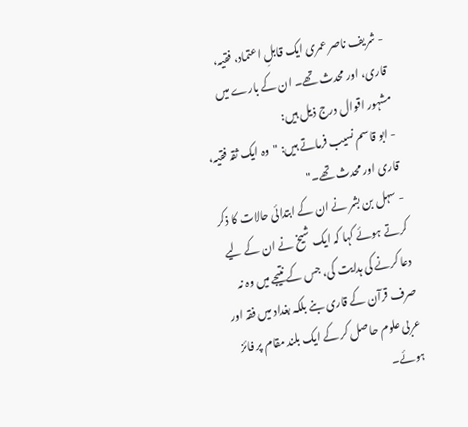- شریف ناصر عمری ایک قابلِ اعتماد، فقیہ، قاری، اور محدث تھے۔ ان کے بارے میں مشہور اقوال درج ذیل ہیں:
- ابو قاسم نسیب فرماتے ہیں: "وہ ایک ثقہ فقیہ، قاری اور محدث تھے۔"
- سہل بن بشر نے ان کے ابتدائی حالات کا ذکر کرتے ہوئے کہا کہ ایک شیخ نے ان کے لیے دعا کرنے کی ہدایت کی، جس کے نتیجے میں وہ نہ صرف قرآن کے قاری بنے بلکہ بغداد میں فقہ اور عربی علوم حاصل کر کے ایک بلند مقام پر فائز ہوئے۔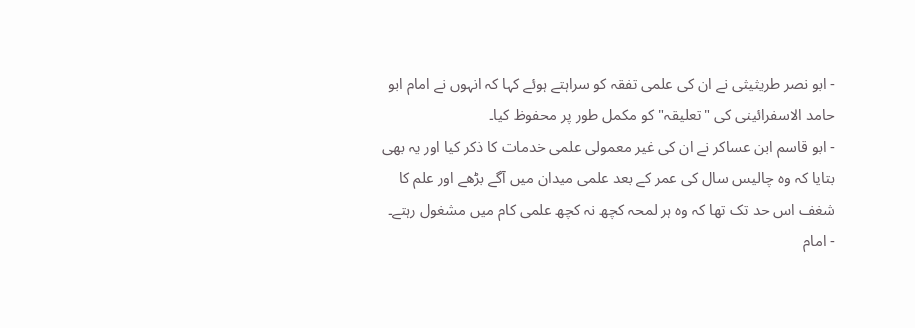- ابو نصر طریثیثی نے ان کی علمی تفقہ کو سراہتے ہوئے کہا کہ انہوں نے امام ابو حامد الاسفرائینی کی "تعلیقہ" کو مکمل طور پر محفوظ کیا۔
- ابو قاسم ابن عساکر نے ان کی غیر معمولی علمی خدمات کا ذکر کیا اور یہ بھی بتایا کہ وہ چالیس سال کی عمر کے بعد علمی میدان میں آگے بڑھے اور علم کا شغف اس حد تک تھا کہ وہ ہر لمحہ کچھ نہ کچھ علمی کام میں مشغول رہتے۔
- امام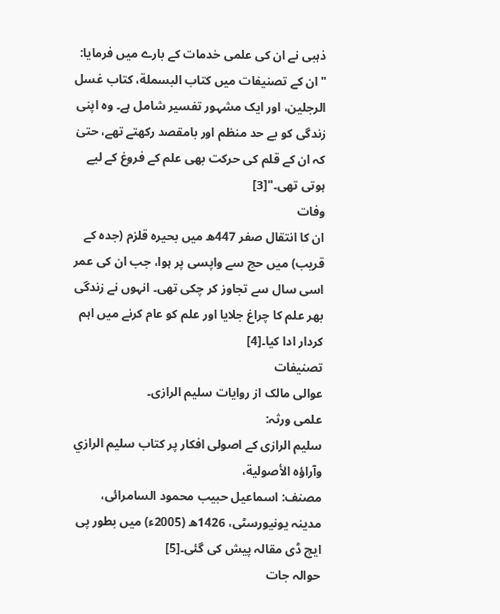ذہبی نے ان کی علمی خدمات کے بارے میں فرمایا: "ان کے تصنیفات میں کتاب البسملة، کتاب غسل الرجلین، اور ایک مشہور تفسیر شامل ہے۔ وہ اپنی زندگی کو بے حد منظم اور بامقصد رکھتے تھے، حتیٰ کہ ان کے قلم کی حرکت بھی علم کے فروغ کے لیے ہوتی تھی۔"[3]
وفات
ان کا انتقال صفر 447ھ میں بحیرہ قلزم (جدہ کے قریب) میں حج سے واپسی پر ہوا، جب ان کی عمر اسی سال سے تجاوز کر چکی تھی۔ انہوں نے زندگی بھر علم کا چراغ جلایا اور علم کو عام کرنے میں اہم کردار ادا کیا۔[4]
تصنیفات
عوالی مالک از روایات سلیم الرازی۔
علمی ورثہ:
سلیم الرازی کے اصولی افکار پر کتاب سلیم الرازي وآراؤه الأصولية،
مصنف: اسماعیل حبیب محمود السامرائی،
مدینہ یونیورسٹی، 1426ھ (2005ء) میں بطور پی ایچ ڈی مقالہ پیش کی گئی۔[5]
حوالہ جات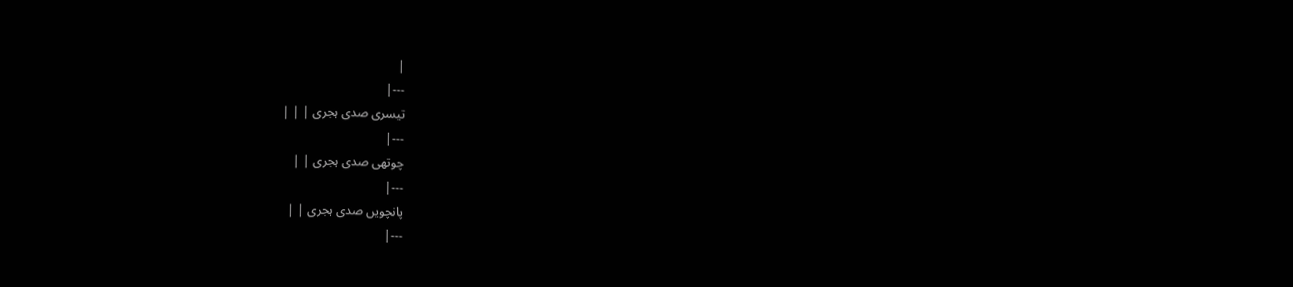|
---|
تیسری صدی ہجری | | |
---|
چوتھی صدی ہجری | |
---|
پانچویں صدی ہجری | |
---|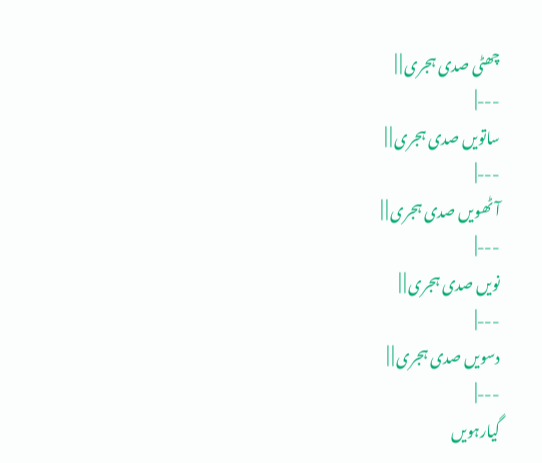چھٹی صدی ہجری | |
---|
ساتویں صدی ہجری | |
---|
آٹھویں صدی ہجری | |
---|
نویں صدی ہجری | |
---|
دسویں صدی ہجری | |
---|
گیارہویں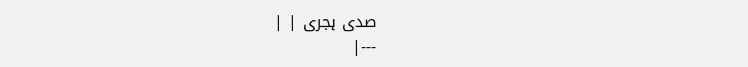صدی ہجری | |
---|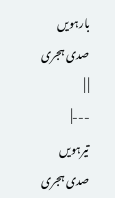بارہویں صدی ہجری | |
---|
تیرہویں صدی ہجری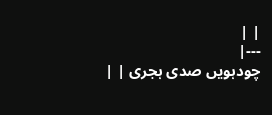| |
---|
چودہویں صدی ہجری | |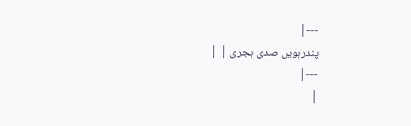---|
پندرہویں صدی ہجری | |
---|
|